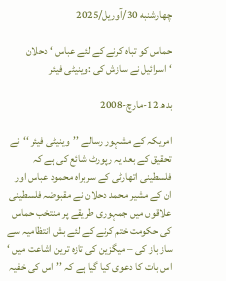چهارشنبه 30/آوریل/2025

حماس کو تباہ کرنے کے لئے عباس ‘ دحلان ‘اسرائیل نے سازش کی :وینیٹی فیئر

بدھ 12-مارچ-2008

امریکہ کے مشہور رسالے ’’وینیٹی فیئر ‘‘نے تحقیق کے بعد یہ رپورٹ شائع کی ہے کہ فلسطینی اتھارٹی کے سربراہ محمود عباس اور ان کے مشیر محمد دحلان نے مقبوضہ فلسطینی علاقوں میں جمہوری طریقے پر منتخب حماس کی حکومت ختم کرنے کے لئے بش انتظامیہ سے ساز باز کی – میگزین کی تازہ ترین اشاعت میں ‘ اس بات کا دعوی کیا گیا ہے کہ ’’اس کی خفیہ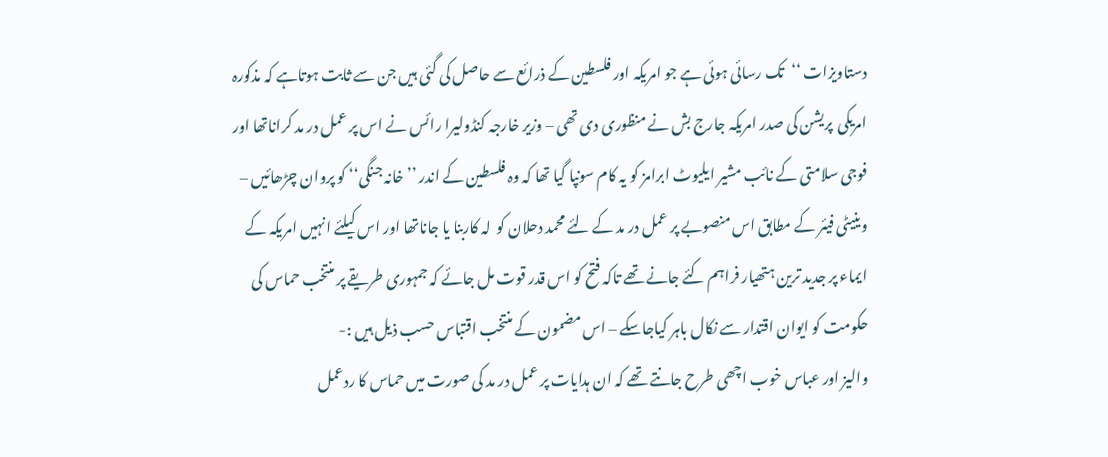دستاویزات ‘‘تک رسائی ہوئی ہے جو امریکہ اور فلسطین کے ذرائع سے حاصل کی گئی ہیں جن سے ثابت ہوتاہے کہ مذکورہ امریکی  پریشن کی صدر امریکہ جارج بش نے منظوری دی تھی – وزیر خارجہ کنڈولیرا رائس نے اس پر عمل در مد کراناتھا اور فوجی سلامتی کے نائب مشیر ایلیوٹ ابرامز کو یہ کام سونپا گیا تھا کہ وہ فلسطین کے اندر ’’خانہ جنگی‘‘ کو پروان چڑھائیں –
وینیٹی فیئر کے مطابق اس منصوبے پر عمل در مد کے لئے محمد دحلان کو  لہ کاربنا یا جاناتھا اور اس کیلئے انہیں امریکہ کے ایماء پر جدید ترین ہتھیار فراہم کئے جانے تھے تاکہ فتح کو اس قدر قوت مل جائے کہ جمہوری طریقے پر منتخب حماس کی حکومت کو ایوان اقتدار سے نکال باہر کیاجاسکے – اس مضمون کے منتخب اقتباس حسب ذیل ہیں :-
والیز اور عباس خوب اچھی طرح جانتے تھے کہ ان ہدایات پر عمل در مد کی صورت میں حماس کا ردعمل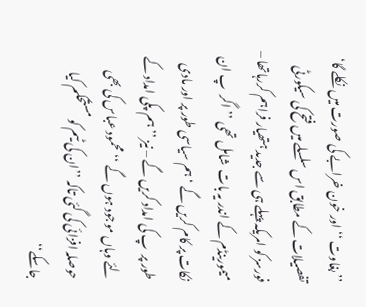’’بغاوت ‘‘ اور خون خرابے کی صورت میں نکلے گا‘ تفصیلات کے مطابق اس سلسلے میں فتح کی سیکورٹی فورسز کو امریکہ پہلے ہی سے جدید ہتھیار فراہم کررہاتھا – میمورینڈم کے اندر یہ بات  شامل تھی ’’اگر  پ ان نکات پر کام کریں گے ‘ ہم سیاسی طور پر اور مادی طور پر  پ کی امداد کریں گے – نیز ’’ہم  پکی امداد کے لئے وہاں موجود ہوں گے ‘‘محمود عباس کی بھی حوصلہ افزائی کی گئی تاکہ ’’ان کی ٹیم کو مستحکم کیا جاسکے‘‘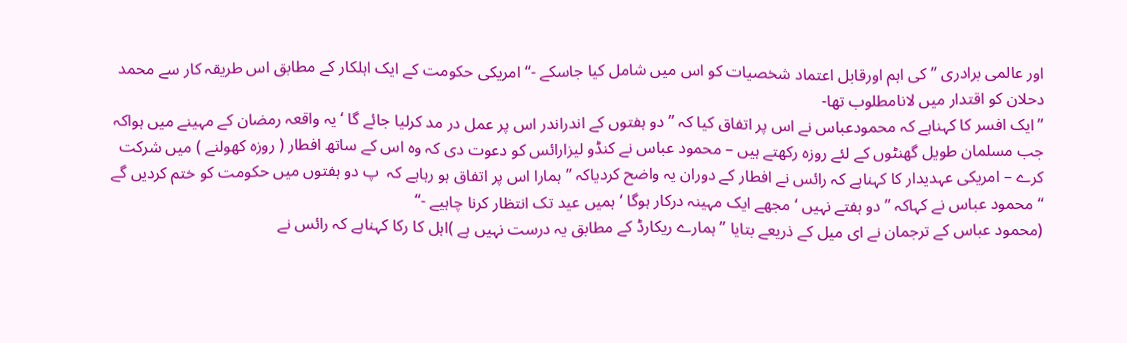اور عالمی برادری ’’کی اہم اورقابل اعتماد شخصیات کو اس میں شامل کیا جاسکے -‘‘امریکی حکومت کے ایک اہلکار کے مطابق اس طریقہ کار سے محمد دحلان کو اقتدار میں لانامطلوب تھا-
’’ایک افسر کا کہناہے کہ محمودعباس نے اس پر اتفاق کیا کہ ’’دو ہفتوں کے اندراندر اس پر عمل در مد کرلیا جائے گا ‘ یہ واقعہ رمضان کے مہینے میں ہواکہ جب مسلمان طویل گھنٹوں کے لئے روزہ رکھتے ہیں – محمود عباس نے کنڈو لیزارائس کو دعوت دی کہ وہ اس کے ساتھ افطار ( روزہ کھولنے ) میں شرکت کرے – امریکی عہدیدار کا کہناہے کہ رائس نے افطار کے دوران یہ واضح کردیاکہ ’’ہمارا اس پر اتفاق ہو رہاہے کہ  پ دو ہفتوں میں حکومت کو ختم کردیں گے ‘‘محمود عباس نے کہاکہ ’’دو ہفتے نہیں ‘مجھے ایک مہینہ درکار ہوگا ‘ہمیں عید تک انتظار کرنا چاہیے -‘‘
(محمود عباس کے ترجمان نے ای میل کے ذریعے بتایا ’’ہمارے ریکارڈ کے مطابق یہ درست نہیں ہے )اہل کا رکا کہناہے کہ رائس نے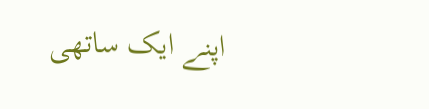اپنے ایک ساتھی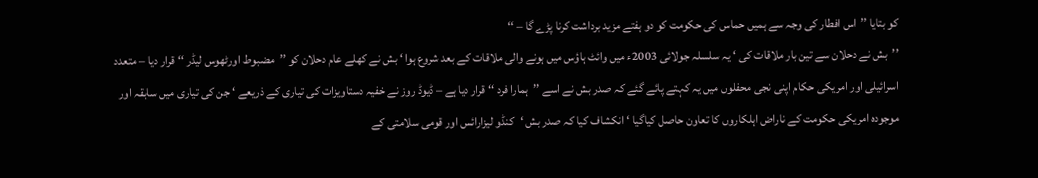کو بتایا ’’اس افطار کی وجہ سے ہمیں حماس کی حکومت کو دو ہفتے مزید برداشت کرنا پڑے گا – ‘‘
’’بش نے دحلان سے تین بار ملاقات کی ‘ یہ سلسلہ جولائی 2003ء میں وائٹ ہاؤس میں ہونے والی ملاقات کے بعد شروع ہوا ‘ بش نے کھلے عام دحلان کو ’’مضبوط اورٹھوس لیڈر ‘‘ قرار دیا – متعدد اسرائیلی اور امریکی حکام اپنی نجی محفلوں میں یہ کہتے پائے گئے کہ صدر بش نے اسے ’’ہمارا فرد ‘‘ قرار دیا ہے – ڈیوڈ روز نے خفیہ دستاویزات کی تیاری کے ذریعے ‘ جن کی تیاری میں سابقہ اور موجودہ امریکی حکومت کے ناراض اہلکاروں کا تعاون حاصل کیاگیا ‘ انکشاف کیا کہ صدر بش ‘کنڈو لیزارائس اور قومی سلامتی کے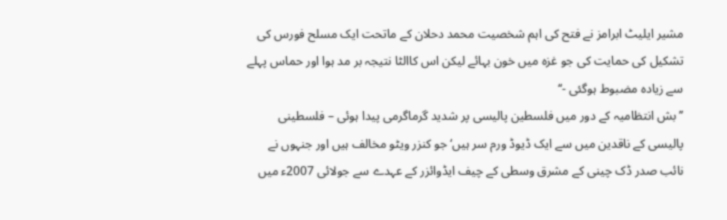مشیر ایلیٹ ابرامز نے فتح کی اہم شخصیت محمد دحلان کے ماتحت ایک مسلح فورس کی تشکیل کی حمایت کی جو غزہ میں خون بہائے لیکن اس کاالٹا نتیجہ بر مد ہوا اور حماس پہلے سے زیادہ مضبوط ہوگئی -‘‘
’’بش انتظامیہ کے دور میں فلسطین پالیسی پر شدید گرماگرمی پیدا ہوئی – فلسطینی پالیسی کے ناقدین میں سے ایک ڈیوڈ ورم سر ہیں‘جو کنزر ویٹو مخالف ہیں اور جنہوں نے نائب صدر ڈک چینی کے مشرق وسطی کے چیف ایڈوائزر کے عہدے سے جولائی 2007ء میں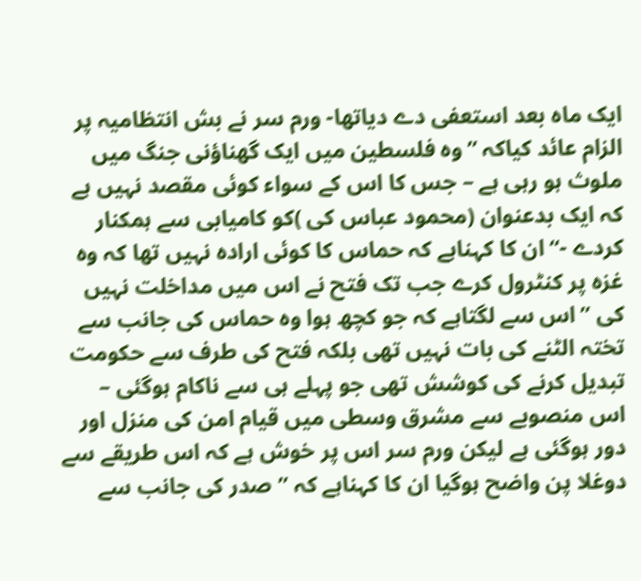ایک ماہ بعد استعفی دے دیاتھا- ورم سر نے بش انتظامیہ پر الزام عائد کیاکہ ’’وہ فلسطین میں ایک گھناؤنی جنگ میں ملوث ہو رہی ہے – جس کا اس کے سواء کوئی مقصد نہیں ہے کہ ایک بدعنوان (محمود عباس کی )کو کامیابی سے ہمکنار کردے -‘‘ان کا کہناہے کہ حماس کا کوئی ارادہ نہیں تھا کہ وہ غزہ پر کنٹرول کرے جب تک فتح نے اس میں مداخلت نہیں کی ’’اس سے لگتاہے کہ جو کچھ ہوا وہ حماس کی جانب سے تختہ الٹنے کی بات نہیں تھی بلکہ فتح کی طرف سے حکومت تبدیل کرنے کی کوشش تھی جو پہلے ہی سے ناکام ہوگئی –
اس منصوبے سے مشرق وسطی میں قیام امن کی منزل اور دور ہوگئی ہے لیکن ورم سر اس پر خوش ہے کہ اس طریقے سے دوغلا پن واضح ہوگیا ان کا کہناہے کہ ’’صدر کی جانب سے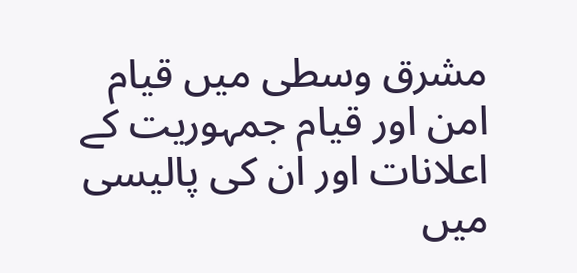مشرق وسطی میں قیام امن اور قیام جمہوریت کے اعلانات اور ان کی پالیسی میں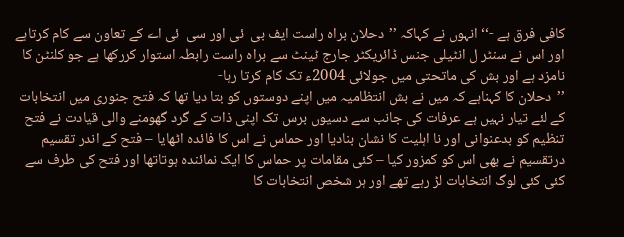کافی فرق ہے -‘‘انہوں نے کہاکہ ’’دحلان براہ راست ایف بی  ئی اور سی  ئی اے کے تعاون سے کام کرتاہے اور اس نے سنٹر ل انٹیلی جنس ڈائریکٹر جارج ٹینٹ سے براہ راست رابطہ استوار کررکھا ہے جو کلنٹن کا نامزد ہے اور بش کی ماتحتی میں جولائی 2004ء تک کام کرتا رہا-
’’دحلان کا کہناہے کہ میں نے بش انتظامیہ میں اپنے دوستوں کو بتا دیا تھا کہ فتح جنوری میں انتخابات کے لئے تیار نہیں ہے عرفات کی جانب سے دسیوں برس تک اپنی ذات کے گرد گھومنے والی قیادت نے فتح تنظیم کو بدعنوانی اور نا اہلیت کا نشان بنادیا اور حماس نے اس کا فائدہ اٹھایا – فتح کے اندر تقسیم درتقسیم نے بھی اس کو کمزور کیا – کئی مقامات پر حماس کا ایک نمائندہ ہوتاتھا اور فتح کی طرف سے کئی کئی لوگ انتخابات لڑ رہے تھے اور ہر شخص انتخابات کا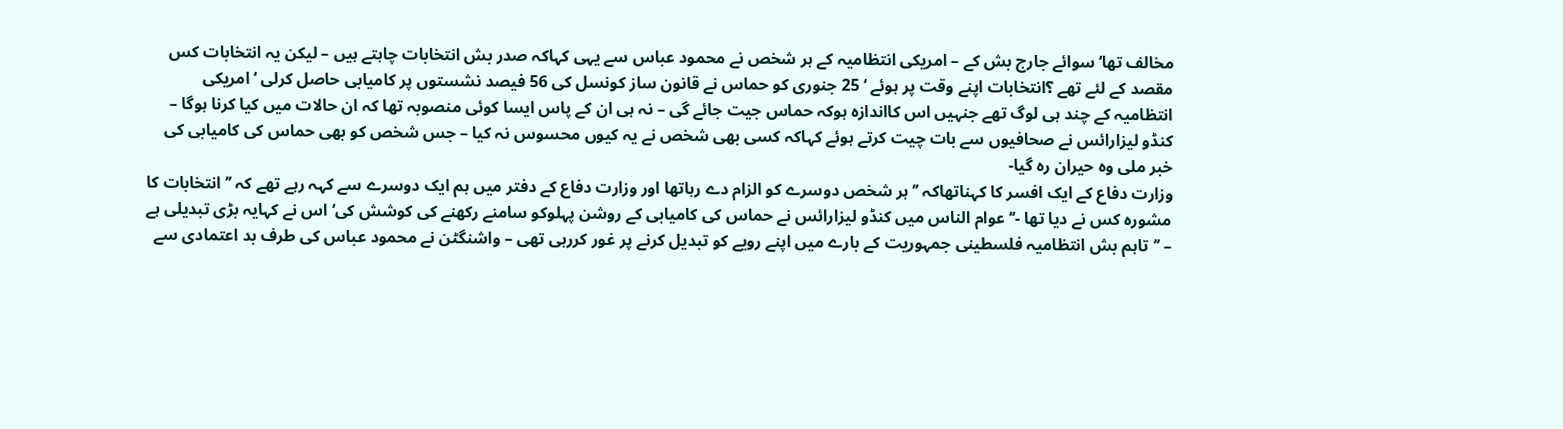مخالف تھا‘ سوائے جارج بش کے – امریکی انتظامیہ کے ہر شخص نے محمود عباس سے یہی کہاکہ صدر بش انتخابات چاہتے ہیں – لیکن یہ انتخابات کس مقصد کے لئے تھے ؟انتخابات اپنے وقت پر ہوئے ‘ 25 جنوری کو حماس نے قانون ساز کونسل کی 56 فیصد نشستوں پر کامیابی حاصل کرلی ‘ امریکی انتظامیہ کے چند ہی لوگ تھے جنہیں اس کااندازہ ہوکہ حماس جیت جائے گی – نہ ہی ان کے پاس ایسا کوئی منصوبہ تھا کہ ان حالات میں کیا کرنا ہوگا – کنڈو لیزارائس نے صحافیوں سے بات چیت کرتے ہوئے کہاکہ کسی بھی شخص نے یہ کیوں محسوس نہ کیا – جس شخص کو بھی حماس کی کامیابی کی خبر ملی وہ حیران رہ گیا-
وزارت دفاع کے ایک افسر کا کہناتھاکہ ’’ہر شخص دوسرے کو الزام دے رہاتھا اور وزارت دفاع کے دفتر میں ہم ایک دوسرے سے کہہ رہے تھے کہ ’’انتخابات کا مشورہ کس نے دیا تھا -‘‘عوام الناس میں کنڈو لیزارائس نے حماس کی کامیابی کے روشن پہلوکو سامنے رکھنے کی کوشش کی‘ اس نے کہایہ بڑی تبدیلی ہے – ’’تاہم بش انتظامیہ فلسطینی جمہوریت کے بارے میں اپنے رویے کو تبدیل کرنے پر غور کررہی تھی – واشنگٹن نے محمود عباس کی طرف بد اعتمادی سے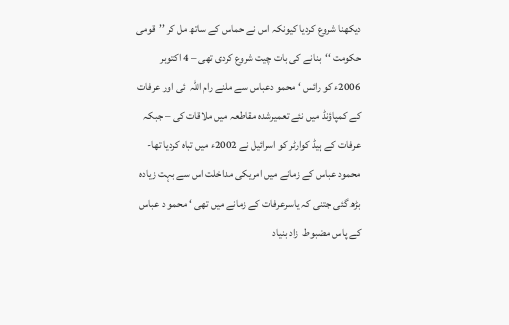دیکھنا شروع کردیا کیونکہ اس نے حماس کے ساتھ مل کر ’’قومی حکومت ‘‘بنانے کی بات چیت شروع کردی تھی – 4 اکتوبر 2006ء کو رائس ‘ محمو دعباس سے ملنے رام اللہ  ئی اور عرفات کے کمپاؤنڈ میں نئے تعمیرشدہ مقاطعہ میں ملاقات کی – جبکہ عرفات کے ہیڈ کوارٹر کو اسرائیل نے 2002ء میں تباہ کردیا تھا-
محمود عباس کے زمانے میں امریکی مداخلت اس سے بہت زیادہ بڑھ گئی جتنی کہ یاسرعرفات کے زمانے میں تھی ‘ محمو د عباس کے پاس مضبوط  زاد بنیاد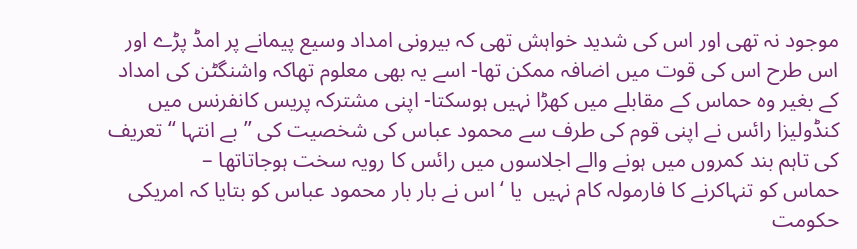موجود نہ تھی اور اس کی شدید خواہش تھی کہ بیرونی امداد وسیع پیمانے پر امڈ پڑے اور اس طرح اس کی قوت میں اضافہ ممکن تھا- اسے یہ بھی معلوم تھاکہ واشنگٹن کی امداد کے بغیر وہ حماس کے مقابلے میں کھڑا نہیں ہوسکتا- اپنی مشترکہ پریس کانفرنس میں کنڈولیزا رائس نے اپنی قوم کی طرف سے محمود عباس کی شخصیت کی ’’بے انتہا ‘‘ تعریف کی تاہم بند کمروں میں ہونے والے اجلاسوں میں رائس کا رویہ سخت ہوجاتاتھا –
حماس کو تنہاکرنے کا فارمولہ کام نہیں  یا ‘ اس نے بار بار محمود عباس کو بتایا کہ امریکی حکومت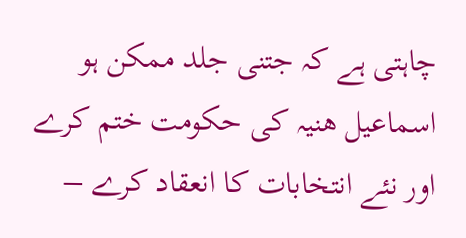چاہتی ہے کہ جتنی جلد ممکن ہو اسماعیل ھنیہ کی حکومت ختم کرے اور نئے انتخابات کا انعقاد کرے –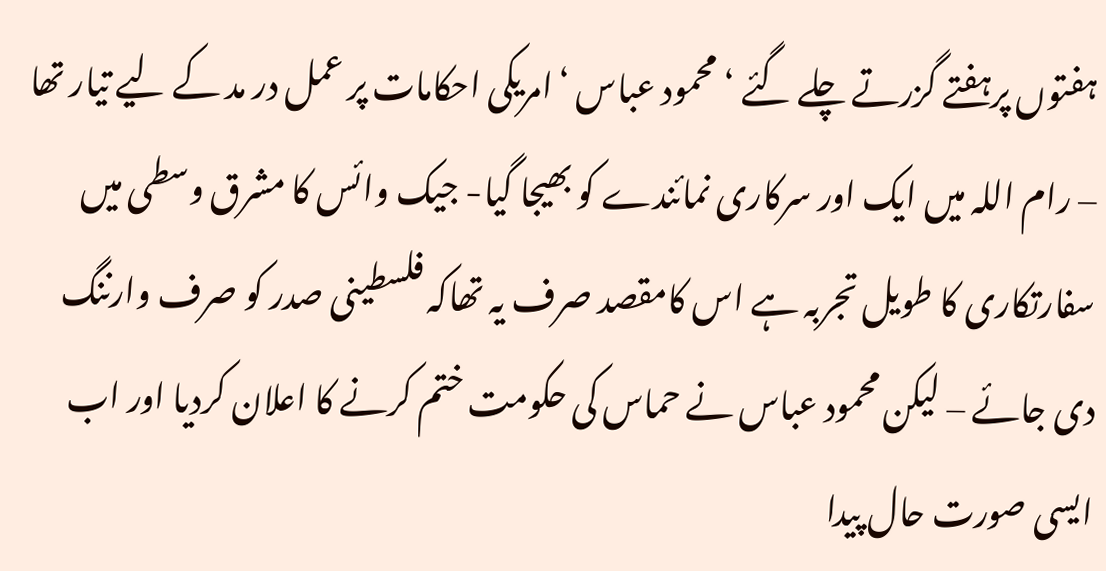ہفتوں پرہفتے گزرتے چلے گئے ‘ محمود عباس ‘امریکی احکامات پر عمل در مد کے لیے تیار تھا – رام اللہ میں ایک اور سرکاری نمائندے کو بھیجا گیا- جیک وائس کا مشرق وسطی میں سفارتکاری کا طویل تجربہ ہے اس کامقصد صرف یہ تھاکہ فلسطینی صدر کو صرف وارننگ دی جائے – لیکن محمود عباس نے حماس کی حکومت ختم کرنے کا اعلان کردیا اور اب ایسی صورت حال پیدا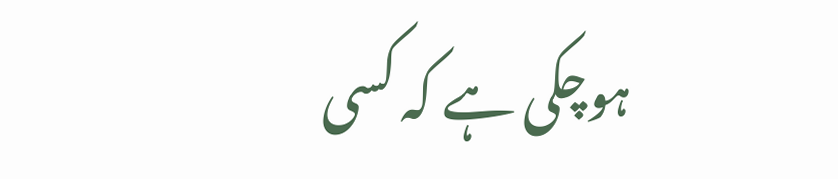ہوچکی ہے کہ کسی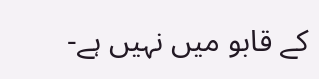کے قابو میں نہیں ہے-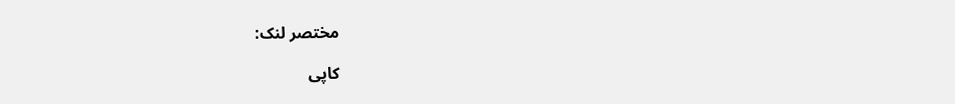مختصر لنک:

کاپی